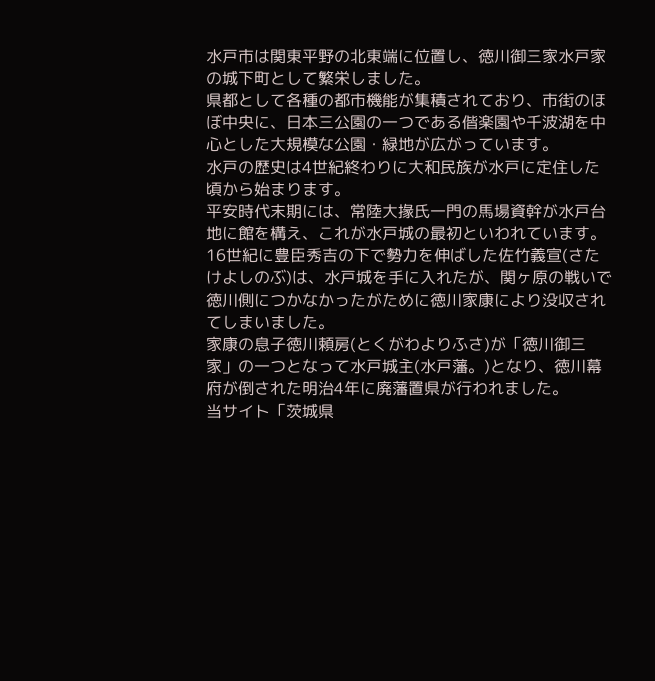水戸市は関東平野の北東端に位置し、徳川御三家水戸家の城下町として繁栄しました。
県都として各種の都市機能が集積されており、市街のほぼ中央に、日本三公園の一つである偕楽園や千波湖を中心とした大規模な公園・緑地が広がっています。
水戸の歴史は4世紀終わりに大和民族が水戸に定住した頃から始まります。
平安時代末期には、常陸大掾氏一門の馬場資幹が水戸台地に館を構え、これが水戸城の最初といわれています。
16世紀に豊臣秀吉の下で勢力を伸ばした佐竹義宣(さたけよしのぶ)は、水戸城を手に入れたが、関ヶ原の戦いで徳川側につかなかったがために徳川家康により没収されてしまいました。
家康の息子徳川頼房(とくがわよりふさ)が「徳川御三家」の一つとなって水戸城主(水戸藩。)となり、徳川幕府が倒された明治4年に廃藩置県が行われました。
当サイト「茨城県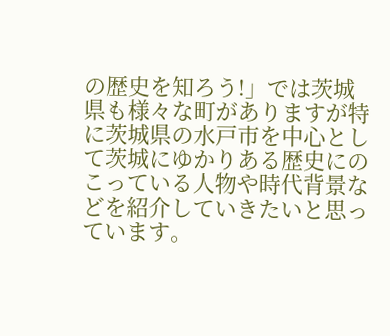の歴史を知ろう!」では茨城県も様々な町がありますが特に茨城県の水戸市を中心として茨城にゆかりある歴史にのこっている人物や時代背景などを紹介していきたいと思っています。